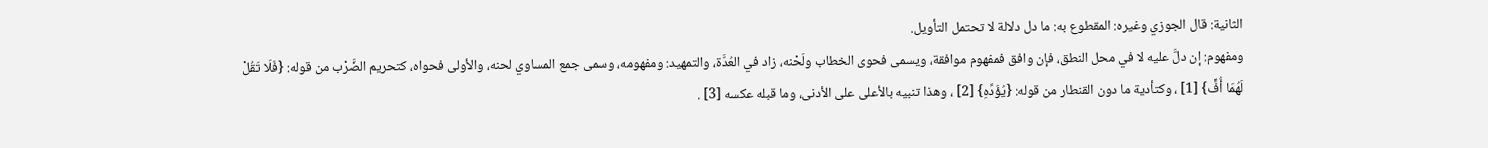الثانية: قال الجوزي وغيره: المقطوع به: ما دل دلالة لا تحتمل التأويل.
ومفهوم: إن دلَّ عليه لا في محل النطق، فإن وافق فمفهوم موافقة، ويسمى فحوى الخطاب ولَحْنه، زاد في العُدَّة، والتمهيد: ومفهومه، وسمى جمع المساوي لحنه، والأولى فحواه، كتحريم الضَّرْب من قوله: {فَلَا تَقُلْ لَهُمَا أُفٍّ} [1] ، وكتأدية ما دون القنطار من قوله: {يُؤَدِّهِ} [2] ، وهذا تنبيه بالأعلى على الأدنى، وما قبله عكسه [3] .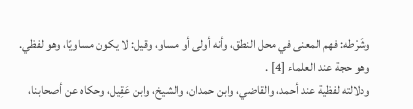وشَرْطه: فهم المعنى في محل النطق، وأنه أولى أو مساو، وقيل: لا يكون مساويًا، وهو لفظي.
وهو حجة عند العلماء [4] .
ودلالته لفظية عند أحمد، والقاضي، وابن حمدان، والشيخ، وابن عَقِيل، وحكاه عن أصحابنا،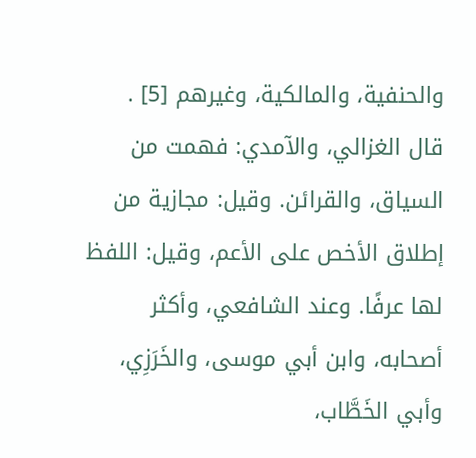والحنفية، والمالكية، وغيرهم [5] .
قال الغزالي، والآمدي: فهمت من السياق، والقرائن. وقيل: مجازية من إطلاق الأخص على الأعم، وقيل: اللفظ لها عرفًا. وعند الشافعي، وأكثر أصحابه، وابن أبي موسى، والخَرَزِي، وأبي الخَطَّاب،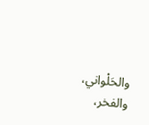والحَلْواني، والفخر،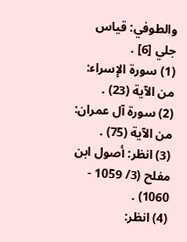والطوفي: قياس جلي [6] .
(1) سورة الإسراء: من الآية (23) .
(2) سورة آل عمران: من الآية (75) .
(3) انظر: أصول ابن مفلح (3/ 1059 - 1060) .
(4) انظر: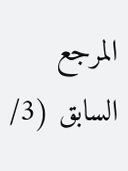المرجع السابق (3/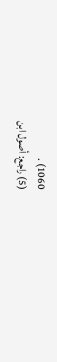1060) .
(5) راجع: أصول ابن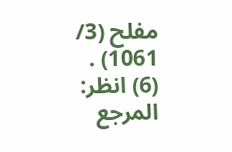مفلح (3/ 1061) .
(6) انظر: المرجع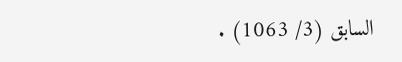السابق (3/ 1063) .